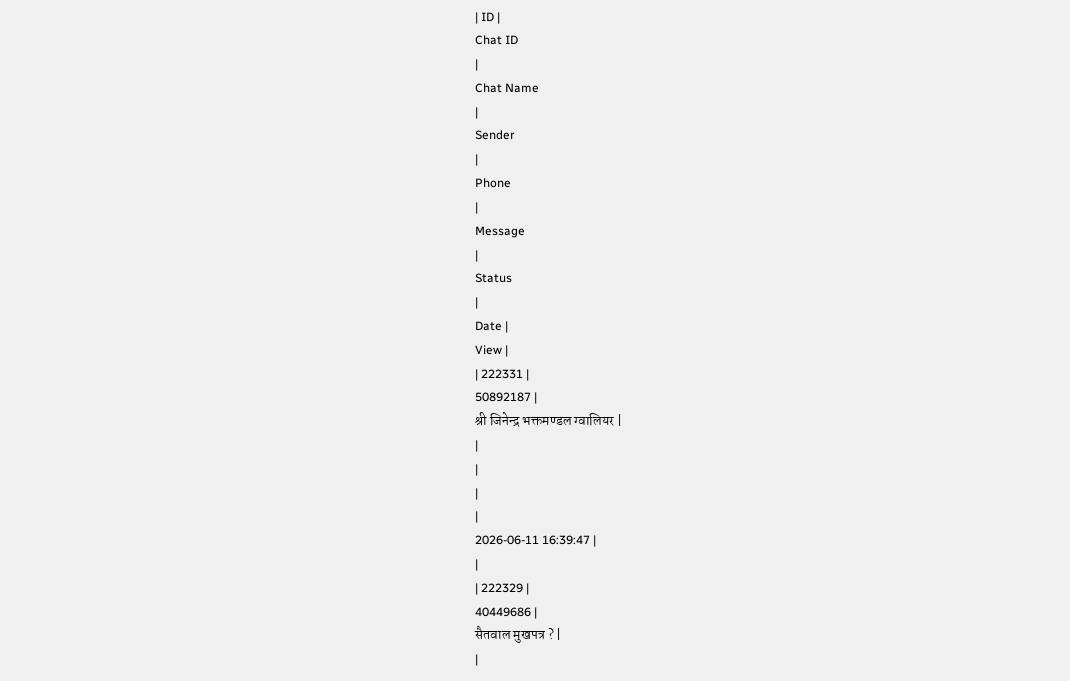| ID |
Chat ID
|
Chat Name
|
Sender
|
Phone
|
Message
|
Status
|
Date |
View |
| 222331 |
50892187 |
श्री जिनेन्द्र भक्तमण्डल ग्वालियर |
|
|
|
|
2026-06-11 16:39:47 |
|
| 222329 |
40449686 |
सैतवाल मुखपत्र ? |
|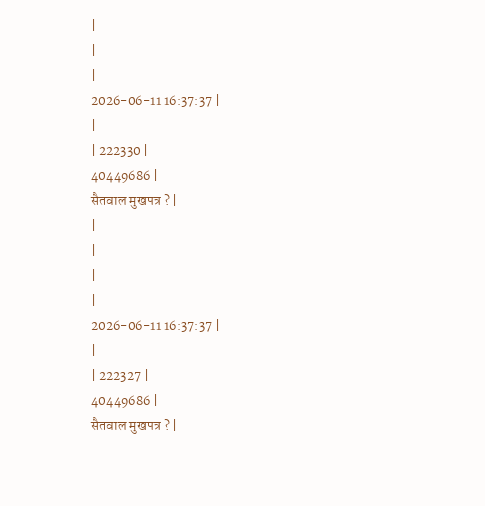|
|
|
2026-06-11 16:37:37 |
|
| 222330 |
40449686 |
सैतवाल मुखपत्र ? |
|
|
|
|
2026-06-11 16:37:37 |
|
| 222327 |
40449686 |
सैतवाल मुखपत्र ? |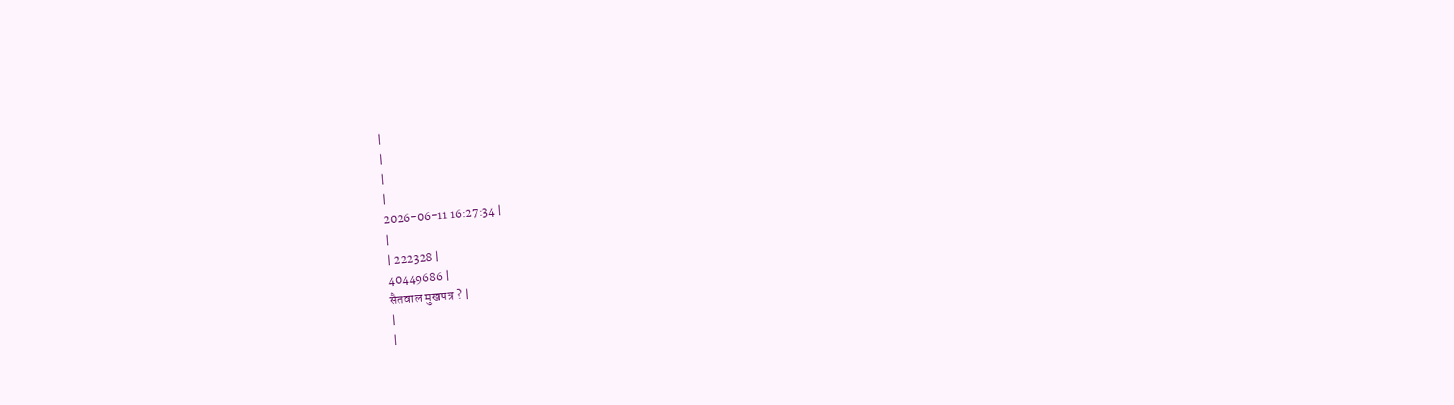|
|
|
|
2026-06-11 16:27:34 |
|
| 222328 |
40449686 |
सैतवाल मुखपत्र ? |
|
|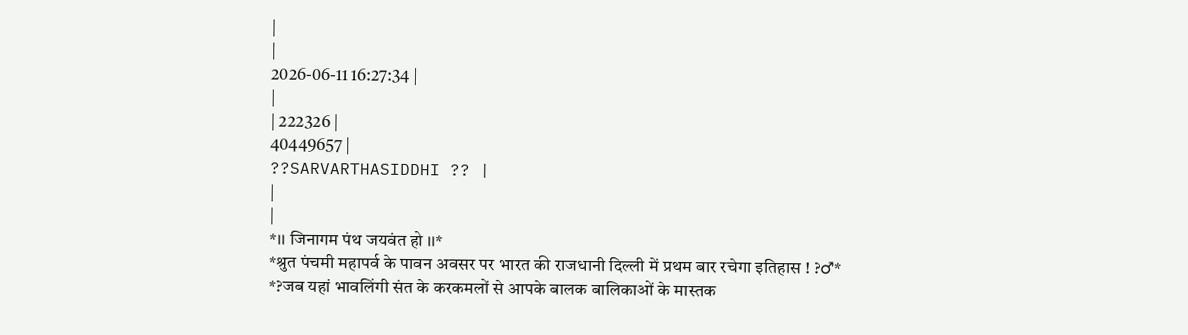|
|
2026-06-11 16:27:34 |
|
| 222326 |
40449657 |
??SARVARTHASIDDHI ?? |
|
|
*।। जिनागम पंथ जयवंत हो ।।*
*श्रुत पंचमी महापर्व के पावन अवसर पर भारत की राजधानी दिल्ली में प्रथम बार रचेगा इतिहास ! ?♂*
*?जब यहां भावलिंगी संत के करकमलों से आपके बालक बालिकाओं के मास्तक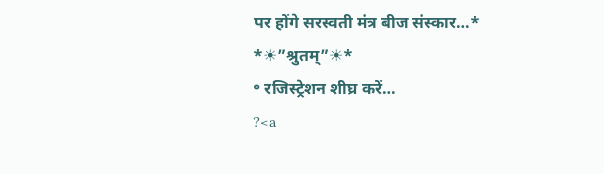पर होंगे सरस्वती मंत्र बीज संस्कार…*
*☀”श्रुतम्”☀*
॰ रजिस्ट्रेशन शीघ्र करें…
?<a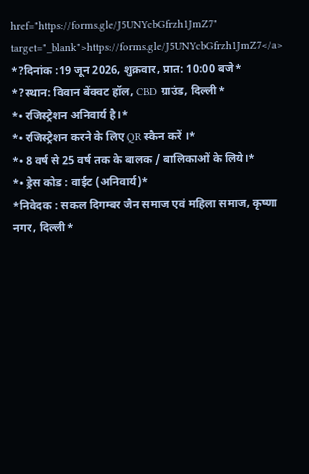href="https://forms.gle/J5UNYcbGfrzh1JmZ7" target="_blank">https://forms.gle/J5UNYcbGfrzh1JmZ7</a>
*?दिनांक :19 जून 2026, शुक्रवार, प्रात: 10:00 बजे*
*?स्थान: विवान बेंक्वट हॉल, CBD ग्राउंड, दिल्ली*
*• रजिस्ट्रेशन अनिवार्य है।*
*• रजिस्ट्रेशन करने के लिए QR स्कैन करें ।*
*• 8 वर्ष से 25 वर्ष तक के बालक / बालिकाओं के लिये।*
*• ड्रेस कोड : वाईट (अनिवार्य)*
*निवेदक : सकल दिगम्बर जैन समाज एवं महिला समाज, कृष्णा नगर, दिल्ली*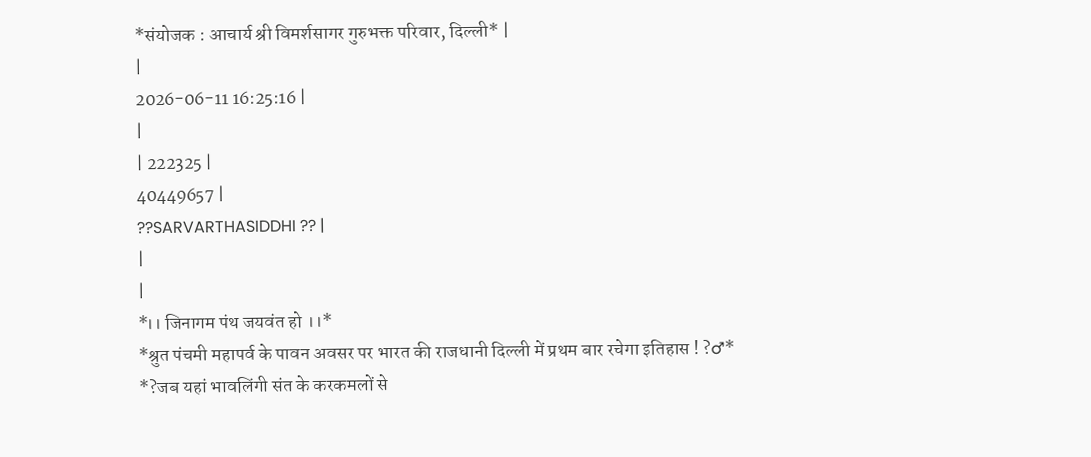*संयोजक : आचार्य श्री विमर्शसागर गुरुभक्त परिवार, दिल्ली* |
|
2026-06-11 16:25:16 |
|
| 222325 |
40449657 |
??SARVARTHASIDDHI ?? |
|
|
*।। जिनागम पंथ जयवंत हो ।।*
*श्रुत पंचमी महापर्व के पावन अवसर पर भारत की राजधानी दिल्ली में प्रथम बार रचेगा इतिहास ! ?♂*
*?जब यहां भावलिंगी संत के करकमलों से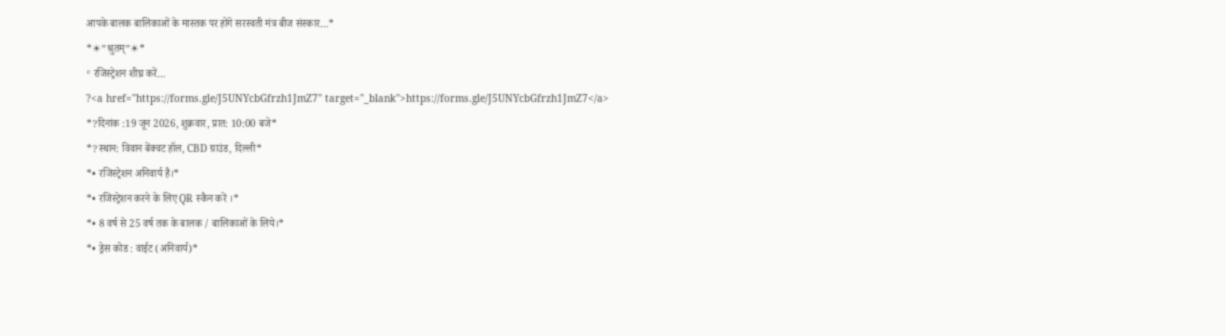आपके बालक बालिकाओं के मास्तक पर होंगे सरस्वती मंत्र बीज संस्कार…*
*☀”श्रुतम्”☀*
॰ रजिस्ट्रेशन शीघ्र करें…
?<a href="https://forms.gle/J5UNYcbGfrzh1JmZ7" target="_blank">https://forms.gle/J5UNYcbGfrzh1JmZ7</a>
*?दिनांक :19 जून 2026, शुक्रवार, प्रात: 10:00 बजे*
*?स्थान: विवान बेंक्वट हॉल, CBD ग्राउंड, दिल्ली*
*• रजिस्ट्रेशन अनिवार्य है।*
*• रजिस्ट्रेशन करने के लिए QR स्कैन करें ।*
*• 8 वर्ष से 25 वर्ष तक के बालक / बालिकाओं के लिये।*
*• ड्रेस कोड : वाईट (अनिवार्य)*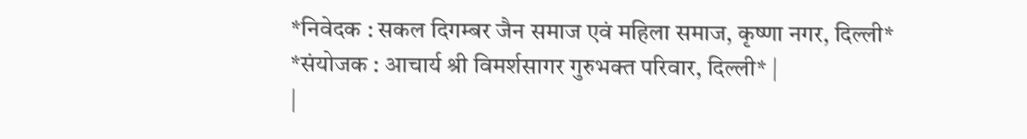*निवेदक : सकल दिगम्बर जैन समाज एवं महिला समाज, कृष्णा नगर, दिल्ली*
*संयोजक : आचार्य श्री विमर्शसागर गुरुभक्त परिवार, दिल्ली* |
|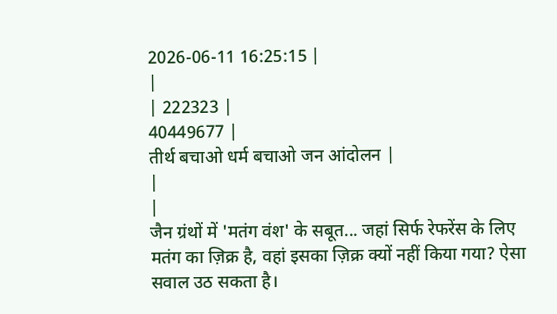2026-06-11 16:25:15 |
|
| 222323 |
40449677 |
तीर्थ बचाओ धर्म बचाओ जन आंदोलन |
|
|
जैन ग्रंथों में 'मतंग वंश' के सबूत... जहां सिर्फ रेफरेंस के लिए मतंग का ज़िक्र है, वहां इसका ज़िक्र क्यों नहीं किया गया? ऐसा सवाल उठ सकता है।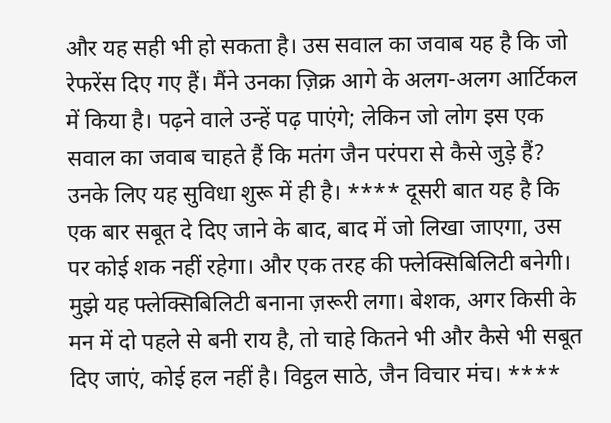और यह सही भी हो सकता है। उस सवाल का जवाब यह है कि जो रेफरेंस दिए गए हैं। मैंने उनका ज़िक्र आगे के अलग-अलग आर्टिकल में किया है। पढ़ने वाले उन्हें पढ़ पाएंगे; लेकिन जो लोग इस एक सवाल का जवाब चाहते हैं कि मतंग जैन परंपरा से कैसे जुड़े हैं? उनके लिए यह सुविधा शुरू में ही है। **** दूसरी बात यह है कि एक बार सबूत दे दिए जाने के बाद, बाद में जो लिखा जाएगा, उस पर कोई शक नहीं रहेगा। और एक तरह की फ्लेक्सिबिलिटी बनेगी। मुझे यह फ्लेक्सिबिलिटी बनाना ज़रूरी लगा। बेशक, अगर किसी के मन में दो पहले से बनी राय है, तो चाहे कितने भी और कैसे भी सबूत दिए जाएं, कोई हल नहीं है। विट्ठल साठे, जैन विचार मंच। ****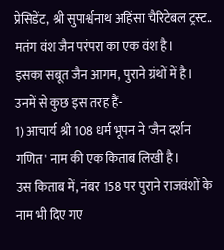प्रेसिडेंट, श्री सुपार्श्वनाथ अहिंसा चैरिटेबल ट्रस्ट..
मतंग वंश जैन परंपरा का एक वंश है।
इसका सबूत जैन आगम, पुराने ग्रंथों में है।
उनमें से कुछ इस तरह हैं-
1) आचार्य श्री 108 धर्म भूपन ने 'जैन दर्शन गणित' नाम की एक किताब लिखी है।
उस किताब में, नंबर 158 पर पुराने राजवंशों के नाम भी दिए गए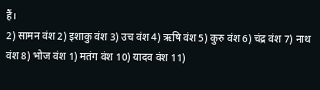हैं।
2) सामन वंश 2) इशाकु वंश 3) उच वंश 4) ऋषि वंश 5) कुरु वंश 6) चंद्र वंश 7) नाथ वंश 8) भोज वंश 1) मतंग वंश 10) यादव वंश 11)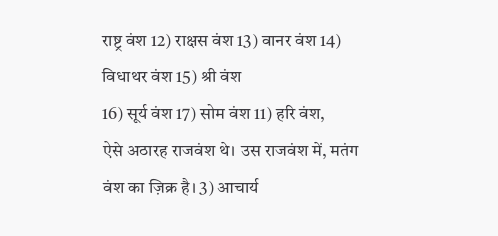राष्ट्र वंश 12) राक्षस वंश 13) वानर वंश 14) विधाथर वंश 15) श्री वंश
16) सूर्य वंश 17) सोम वंश 11) हरि वंश,
ऐसे अठारह राजवंश थे। उस राजवंश में, मतंग वंश का ज़िक्र है। 3) आचार्य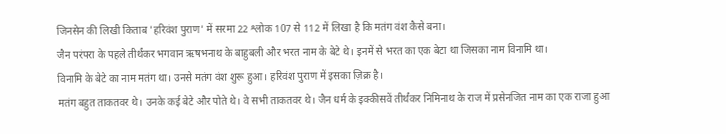जिनसेन की लिखी किताब 'हरिवंश पुराण' में सरमा 22 श्लोक 107 से 112 में लिखा है कि मतंग वंश कैसे बना।
जैन परंपरा के पहले तीर्थंकर भगवान ऋषभनाथ के बाहुबली और भरत नाम के बेटे थे। इनमें से भरत का एक बेटा था जिसका नाम विनामि था।
विनामि के बेटे का नाम मतंग था। उनसे मतंग वंश शुरू हुआ। हरिवंश पुराण में इसका ज़िक्र है।
मतंग बहुत ताकतवर थे। उनके कई बेटे और पोते थे। वे सभी ताकतवर थे। जैन धर्म के इक्कीसवें तीर्थंकर निमिनाथ के राज में प्रसेनजित नाम का एक राजा हुआ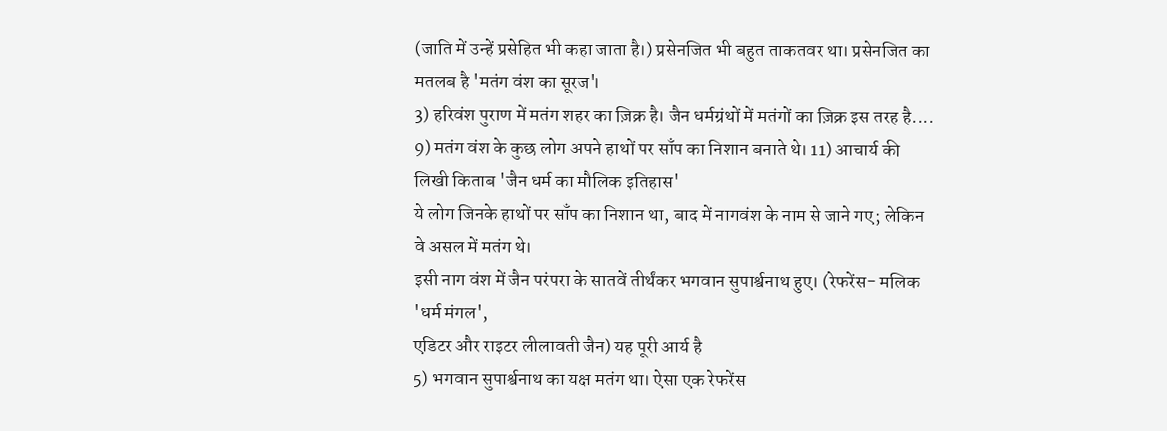(जाति में उन्हें प्रसेहित भी कहा जाता है।) प्रसेनजित भी बहुत ताकतवर था। प्रसेनजित का मतलब है 'मतंग वंश का सूरज'।
3) हरिवंश पुराण में मतंग शहर का ज़िक्र है। जैन धर्मग्रंथों में मतंगों का ज़िक्र इस तरह है....
9) मतंग वंश के कुछ लोग अपने हाथों पर साँप का निशान बनाते थे। 11) आचार्य की लिखी किताब 'जैन धर्म का मौलिक इतिहास'
ये लोग जिनके हाथों पर साँप का निशान था, बाद में नागवंश के नाम से जाने गए; लेकिन वे असल में मतंग थे।
इसी नाग वंश में जैन परंपरा के सातवें तीर्थंकर भगवान सुपार्श्वनाथ हुए। (रेफरेंस- मलिक 'धर्म मंगल',
एडिटर और राइटर लीलावती जैन) यह पूरी आर्य है
5) भगवान सुपार्श्वनाथ का यक्ष मतंग था। ऐसा एक रेफरेंस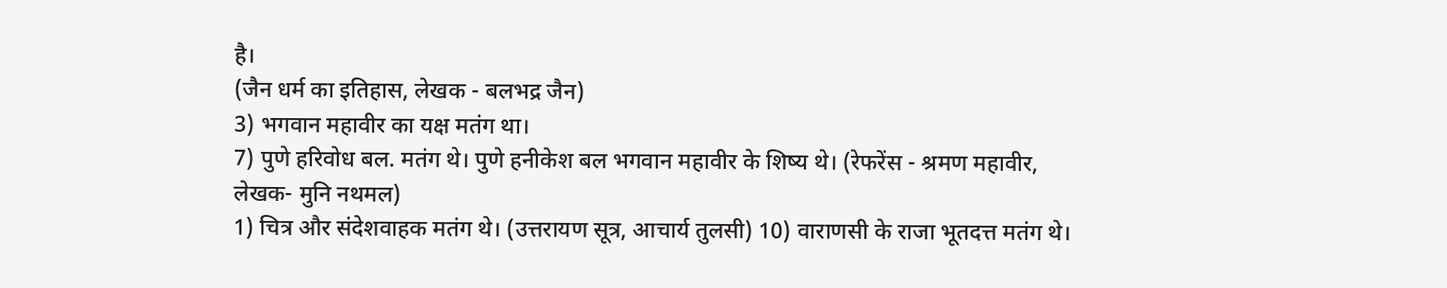है।
(जैन धर्म का इतिहास, लेखक - बलभद्र जैन)
3) भगवान महावीर का यक्ष मतंग था।
7) पुणे हरिवोध बल. मतंग थे। पुणे हनीकेश बल भगवान महावीर के शिष्य थे। (रेफरेंस - श्रमण महावीर,
लेखक- मुनि नथमल)
1) चित्र और संदेशवाहक मतंग थे। (उत्तरायण सूत्र, आचार्य तुलसी) 10) वाराणसी के राजा भूतदत्त मतंग थे।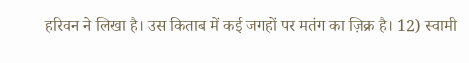हरिवन ने लिखा है। उस किताब में कई जगहों पर मतंग का ज़िक्र है। 12) स्वामी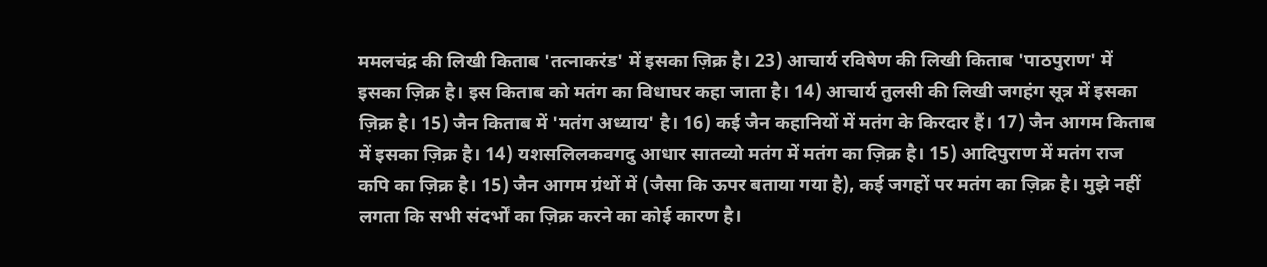ममलचंद्र की लिखी किताब 'तत्नाकरंड' में इसका ज़िक्र है। 23) आचार्य रविषेण की लिखी किताब 'पाठपुराण' में इसका ज़िक्र है। इस किताब को मतंग का विधाघर कहा जाता है। 14) आचार्य तुलसी की लिखी जगहंग सूत्र में इसका ज़िक्र है। 15) जैन किताब में 'मतंग अध्याय' है। 16) कई जैन कहानियों में मतंग के किरदार हैं। 17) जैन आगम किताब में इसका ज़िक्र है। 14) यशसलिलकवगदु आधार सातव्यो मतंग में मतंग का ज़िक्र है। 15) आदिपुराण में मतंग राज कपि का ज़िक्र है। 15) जैन आगम ग्रंथों में (जैसा कि ऊपर बताया गया है), कई जगहों पर मतंग का ज़िक्र है। मुझे नहीं लगता कि सभी संदर्भों का ज़िक्र करने का कोई कारण है।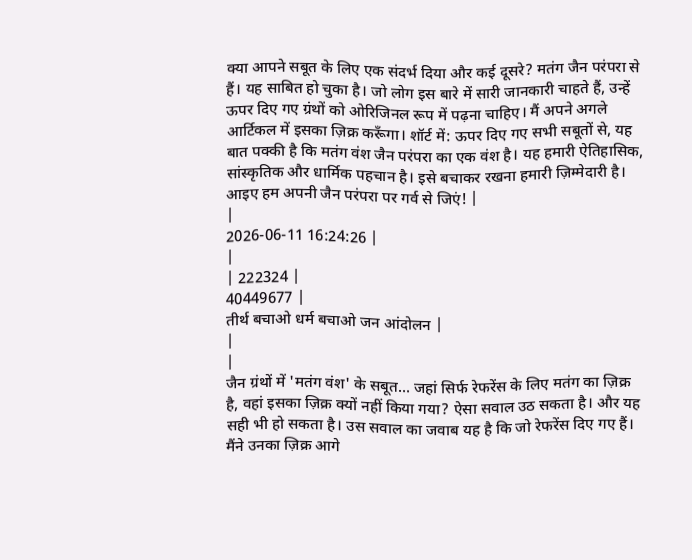क्या आपने सबूत के लिए एक संदर्भ दिया और कई दूसरे? मतंग जैन परंपरा से हैं। यह साबित हो चुका है। जो लोग इस बारे में सारी जानकारी चाहते हैं, उन्हें ऊपर दिए गए ग्रंथों को ओरिजिनल रूप में पढ़ना चाहिए। मैं अपने अगले आर्टिकल में इसका ज़िक्र करूँगा। शॉर्ट में: ऊपर दिए गए सभी सबूतों से, यह बात पक्की है कि मतंग वंश जैन परंपरा का एक वंश है। यह हमारी ऐतिहासिक, सांस्कृतिक और धार्मिक पहचान है। इसे बचाकर रखना हमारी ज़िम्मेदारी है। आइए हम अपनी जैन परंपरा पर गर्व से जिएं! |
|
2026-06-11 16:24:26 |
|
| 222324 |
40449677 |
तीर्थ बचाओ धर्म बचाओ जन आंदोलन |
|
|
जैन ग्रंथों में 'मतंग वंश' के सबूत... जहां सिर्फ रेफरेंस के लिए मतंग का ज़िक्र है, वहां इसका ज़िक्र क्यों नहीं किया गया? ऐसा सवाल उठ सकता है। और यह सही भी हो सकता है। उस सवाल का जवाब यह है कि जो रेफरेंस दिए गए हैं। मैंने उनका ज़िक्र आगे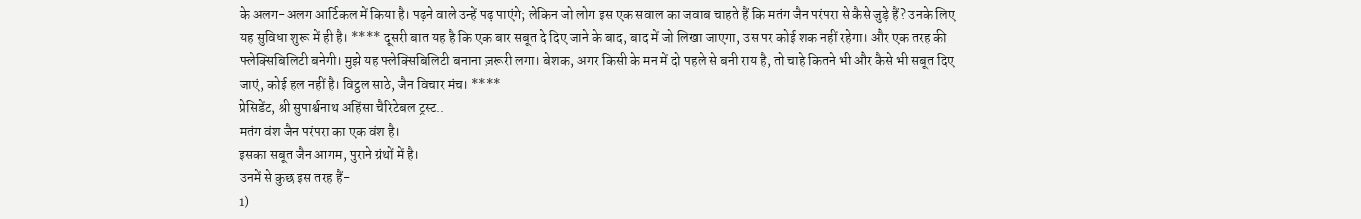के अलग-अलग आर्टिकल में किया है। पढ़ने वाले उन्हें पढ़ पाएंगे; लेकिन जो लोग इस एक सवाल का जवाब चाहते हैं कि मतंग जैन परंपरा से कैसे जुड़े हैं? उनके लिए यह सुविधा शुरू में ही है। **** दूसरी बात यह है कि एक बार सबूत दे दिए जाने के बाद, बाद में जो लिखा जाएगा, उस पर कोई शक नहीं रहेगा। और एक तरह की फ्लेक्सिबिलिटी बनेगी। मुझे यह फ्लेक्सिबिलिटी बनाना ज़रूरी लगा। बेशक, अगर किसी के मन में दो पहले से बनी राय है, तो चाहे कितने भी और कैसे भी सबूत दिए जाएं, कोई हल नहीं है। विट्ठल साठे, जैन विचार मंच। ****
प्रेसिडेंट, श्री सुपार्श्वनाथ अहिंसा चैरिटेबल ट्रस्ट..
मतंग वंश जैन परंपरा का एक वंश है।
इसका सबूत जैन आगम, पुराने ग्रंथों में है।
उनमें से कुछ इस तरह हैं-
1)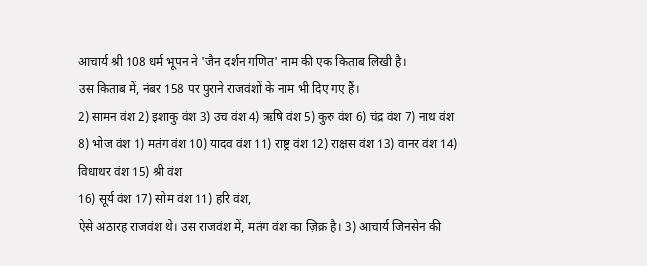आचार्य श्री 108 धर्म भूपन ने 'जैन दर्शन गणित' नाम की एक किताब लिखी है।
उस किताब में, नंबर 158 पर पुराने राजवंशों के नाम भी दिए गए हैं।
2) सामन वंश 2) इशाकु वंश 3) उच वंश 4) ऋषि वंश 5) कुरु वंश 6) चंद्र वंश 7) नाथ वंश 8) भोज वंश 1) मतंग वंश 10) यादव वंश 11) राष्ट्र वंश 12) राक्षस वंश 13) वानर वंश 14) विधाथर वंश 15) श्री वंश
16) सूर्य वंश 17) सोम वंश 11) हरि वंश,
ऐसे अठारह राजवंश थे। उस राजवंश में, मतंग वंश का ज़िक्र है। 3) आचार्य जिनसेन की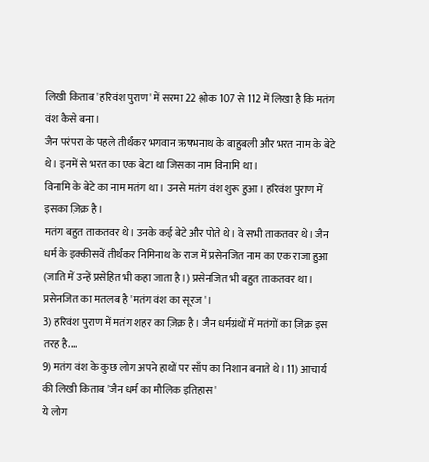लिखी किताब 'हरिवंश पुराण' में सरमा 22 श्लोक 107 से 112 में लिखा है कि मतंग वंश कैसे बना।
जैन परंपरा के पहले तीर्थंकर भगवान ऋषभनाथ के बाहुबली और भरत नाम के बेटे थे। इनमें से भरत का एक बेटा था जिसका नाम विनामि था।
विनामि के बेटे का नाम मतंग था। उनसे मतंग वंश शुरू हुआ। हरिवंश पुराण में इसका ज़िक्र है।
मतंग बहुत ताकतवर थे। उनके कई बेटे और पोते थे। वे सभी ताकतवर थे। जैन धर्म के इक्कीसवें तीर्थंकर निमिनाथ के राज में प्रसेनजित नाम का एक राजा हुआ (जाति में उन्हें प्रसेहित भी कहा जाता है।) प्रसेनजित भी बहुत ताकतवर था। प्रसेनजित का मतलब है 'मतंग वंश का सूरज'।
3) हरिवंश पुराण में मतंग शहर का ज़िक्र है। जैन धर्मग्रंथों में मतंगों का ज़िक्र इस तरह है....
9) मतंग वंश के कुछ लोग अपने हाथों पर साँप का निशान बनाते थे। 11) आचार्य की लिखी किताब 'जैन धर्म का मौलिक इतिहास'
ये लोग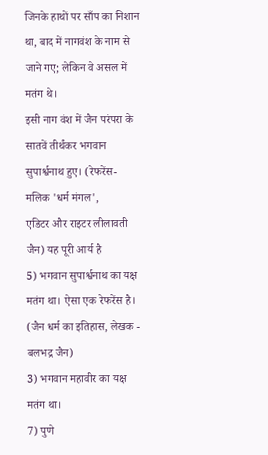जिनके हाथों पर साँप का निशान था, बाद में नागवंश के नाम से जाने गए; लेकिन वे असल में मतंग थे।
इसी नाग वंश में जैन परंपरा के सातवें तीर्थंकर भगवान सुपार्श्वनाथ हुए। (रेफरेंस- मलिक 'धर्म मंगल',
एडिटर और राइटर लीलावती जैन) यह पूरी आर्य है
5) भगवान सुपार्श्वनाथ का यक्ष मतंग था। ऐसा एक रेफरेंस है।
(जैन धर्म का इतिहास, लेखक - बलभद्र जैन)
3) भगवान महावीर का यक्ष मतंग था।
7) पुणे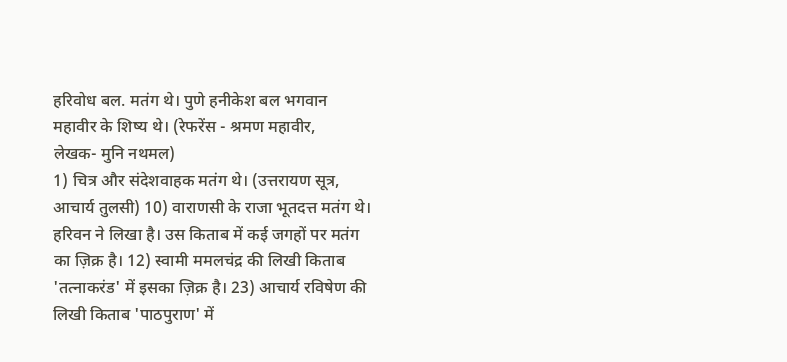हरिवोध बल. मतंग थे। पुणे हनीकेश बल भगवान महावीर के शिष्य थे। (रेफरेंस - श्रमण महावीर,
लेखक- मुनि नथमल)
1) चित्र और संदेशवाहक मतंग थे। (उत्तरायण सूत्र, आचार्य तुलसी) 10) वाराणसी के राजा भूतदत्त मतंग थे। हरिवन ने लिखा है। उस किताब में कई जगहों पर मतंग का ज़िक्र है। 12) स्वामी ममलचंद्र की लिखी किताब 'तत्नाकरंड' में इसका ज़िक्र है। 23) आचार्य रविषेण की लिखी किताब 'पाठपुराण' में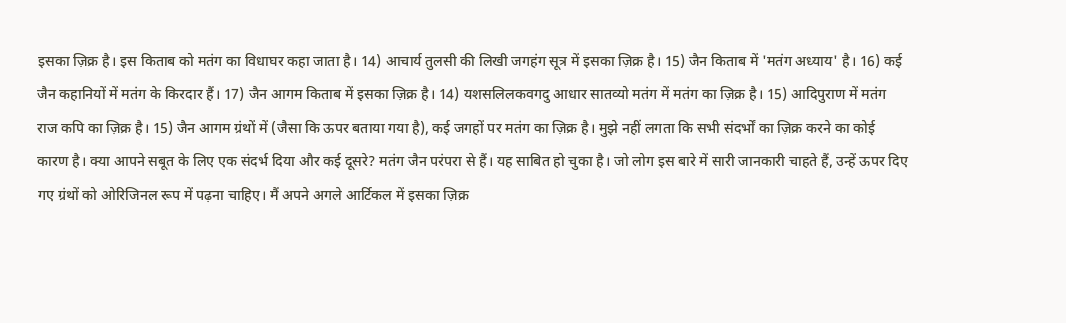इसका ज़िक्र है। इस किताब को मतंग का विधाघर कहा जाता है। 14) आचार्य तुलसी की लिखी जगहंग सूत्र में इसका ज़िक्र है। 15) जैन किताब में 'मतंग अध्याय' है। 16) कई जैन कहानियों में मतंग के किरदार हैं। 17) जैन आगम किताब में इसका ज़िक्र है। 14) यशसलिलकवगदु आधार सातव्यो मतंग में मतंग का ज़िक्र है। 15) आदिपुराण में मतंग राज कपि का ज़िक्र है। 15) जैन आगम ग्रंथों में (जैसा कि ऊपर बताया गया है), कई जगहों पर मतंग का ज़िक्र है। मुझे नहीं लगता कि सभी संदर्भों का ज़िक्र करने का कोई कारण है। क्या आपने सबूत के लिए एक संदर्भ दिया और कई दूसरे? मतंग जैन परंपरा से हैं। यह साबित हो चुका है। जो लोग इस बारे में सारी जानकारी चाहते हैं, उन्हें ऊपर दिए गए ग्रंथों को ओरिजिनल रूप में पढ़ना चाहिए। मैं अपने अगले आर्टिकल में इसका ज़िक्र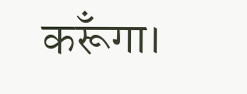करूँगा।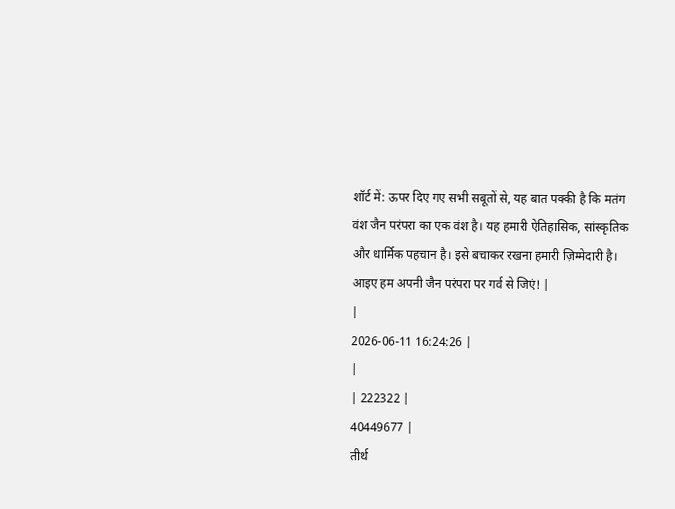शॉर्ट में: ऊपर दिए गए सभी सबूतों से, यह बात पक्की है कि मतंग वंश जैन परंपरा का एक वंश है। यह हमारी ऐतिहासिक, सांस्कृतिक और धार्मिक पहचान है। इसे बचाकर रखना हमारी ज़िम्मेदारी है। आइए हम अपनी जैन परंपरा पर गर्व से जिएं! |
|
2026-06-11 16:24:26 |
|
| 222322 |
40449677 |
तीर्थ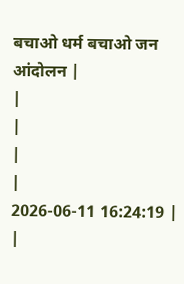बचाओ धर्म बचाओ जन आंदोलन |
|
|
|
|
2026-06-11 16:24:19 |
|